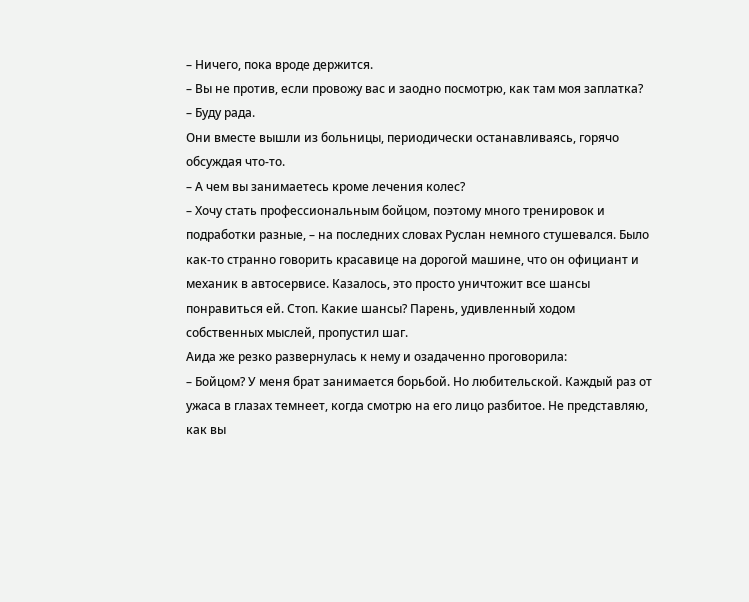– Ничего, пока вроде держится.
– Вы не против, если провожу вас и заодно посмотрю, как там моя заплатка?
– Буду рада.
Они вместе вышли из больницы, периодически останавливаясь, горячо обсуждая что-то.
– А чем вы занимаетесь кроме лечения колес?
– Хочу стать профессиональным бойцом, поэтому много тренировок и подработки разные, – на последних словах Руслан немного стушевался. Было как-то странно говорить красавице на дорогой машине, что он официант и механик в автосервисе. Казалось, это просто уничтожит все шансы понравиться ей. Стоп. Какие шансы? Парень, удивленный ходом собственных мыслей, пропустил шаг.
Аида же резко развернулась к нему и озадаченно проговорила:
– Бойцом? У меня брат занимается борьбой. Но любительской. Каждый раз от ужаса в глазах темнеет, когда смотрю на его лицо разбитое. Не представляю, как вы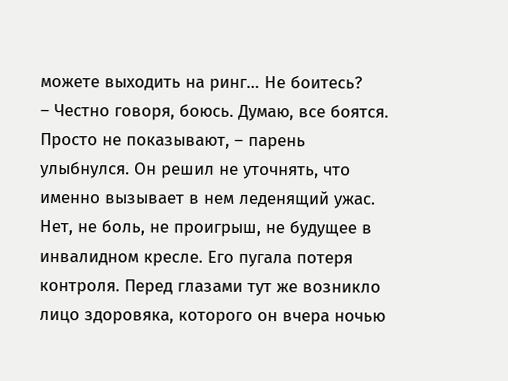можете выходить на ринг… Не боитесь?
– Честно говоря, боюсь. Думаю, все боятся. Просто не показывают, – парень улыбнулся. Он решил не уточнять, что именно вызывает в нем леденящий ужас. Нет, не боль, не проигрыш, не будущее в инвалидном кресле. Его пугала потеря контроля. Перед глазами тут же возникло лицо здоровяка, которого он вчера ночью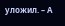уложил. – А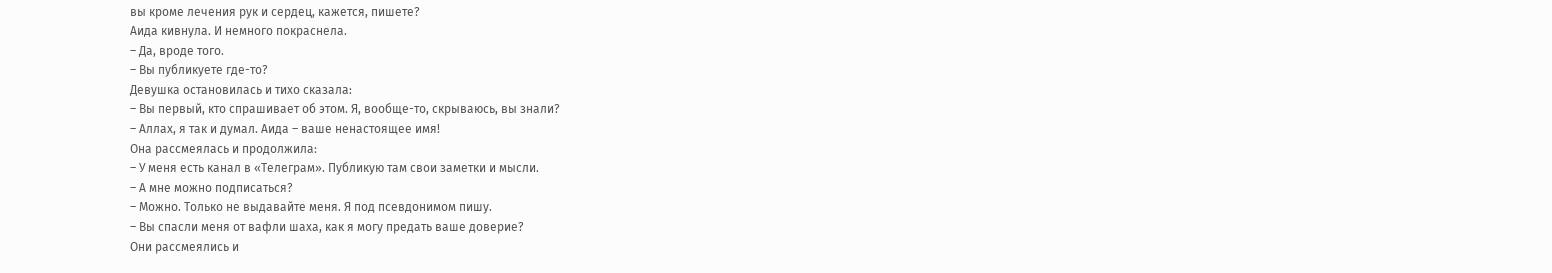вы кроме лечения рук и сердец, кажется, пишете?
Аида кивнула. И немного покраснела.
– Да, вроде того.
– Вы публикуете где-то?
Девушка остановилась и тихо сказала:
– Вы первый, кто спрашивает об этом. Я, вообще-то, скрываюсь, вы знали?
– Аллах, я так и думал. Аида – ваше ненастоящее имя!
Она рассмеялась и продолжила:
– У меня есть канал в «Телеграм». Публикую там свои заметки и мысли.
– А мне можно подписаться?
– Можно. Только не выдавайте меня. Я под псевдонимом пишу.
– Вы спасли меня от вафли шаха, как я могу предать ваше доверие?
Они рассмеялись и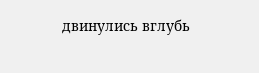двинулись вглубь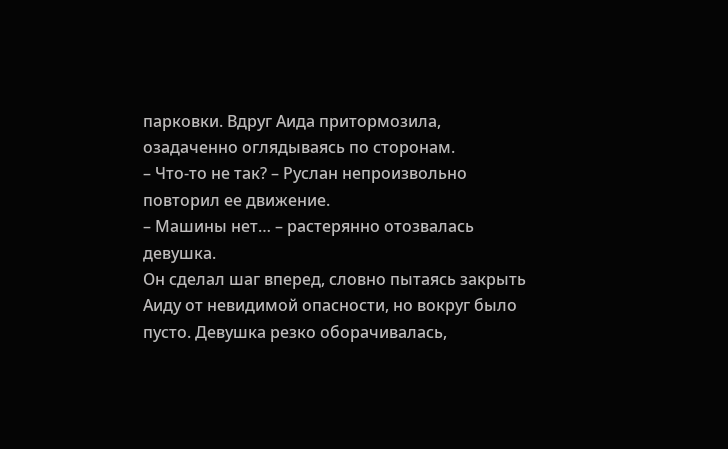парковки. Вдруг Аида притормозила, озадаченно оглядываясь по сторонам.
– Что-то не так? – Руслан непроизвольно повторил ее движение.
– Машины нет… – растерянно отозвалась девушка.
Он сделал шаг вперед, словно пытаясь закрыть Аиду от невидимой опасности, но вокруг было пусто. Девушка резко оборачивалась,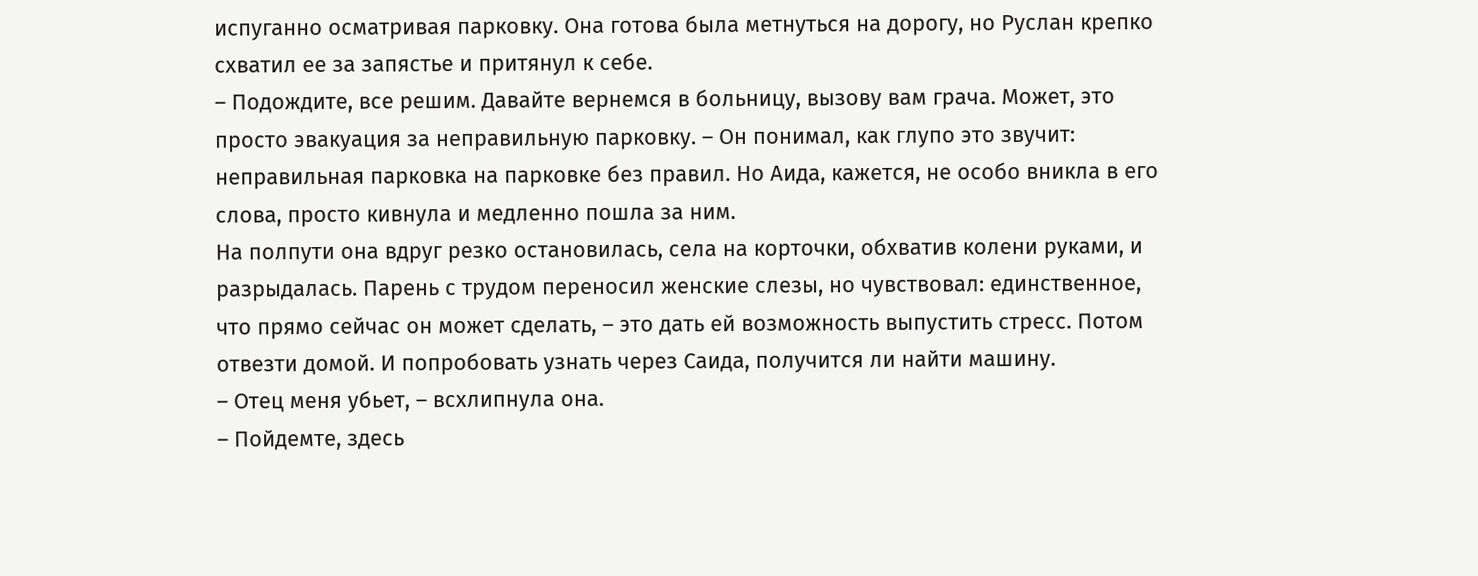испуганно осматривая парковку. Она готова была метнуться на дорогу, но Руслан крепко схватил ее за запястье и притянул к себе.
– Подождите, все решим. Давайте вернемся в больницу, вызову вам грача. Может, это просто эвакуация за неправильную парковку. – Он понимал, как глупо это звучит: неправильная парковка на парковке без правил. Но Аида, кажется, не особо вникла в его слова, просто кивнула и медленно пошла за ним.
На полпути она вдруг резко остановилась, села на корточки, обхватив колени руками, и разрыдалась. Парень с трудом переносил женские слезы, но чувствовал: единственное, что прямо сейчас он может сделать, – это дать ей возможность выпустить стресс. Потом отвезти домой. И попробовать узнать через Саида, получится ли найти машину.
– Отец меня убьет, – всхлипнула она.
– Пойдемте, здесь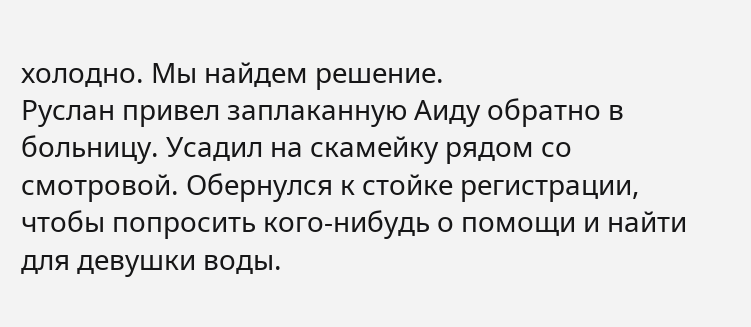холодно. Мы найдем решение.
Руслан привел заплаканную Аиду обратно в больницу. Усадил на скамейку рядом со смотровой. Обернулся к стойке регистрации, чтобы попросить кого-нибудь о помощи и найти для девушки воды.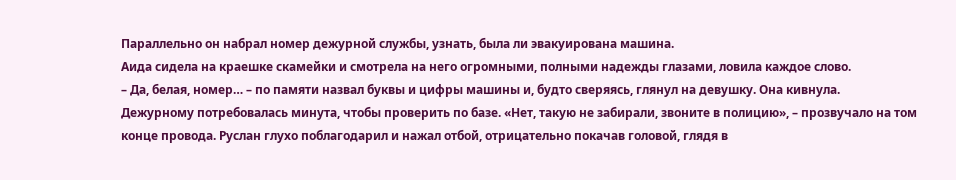Параллельно он набрал номер дежурной службы, узнать, была ли эвакуирована машина.
Аида сидела на краешке скамейки и смотрела на него огромными, полными надежды глазами, ловила каждое слово.
– Да, белая, номер… – по памяти назвал буквы и цифры машины и, будто сверяясь, глянул на девушку. Она кивнула.
Дежурному потребовалась минута, чтобы проверить по базе. «Нет, такую не забирали, звоните в полицию», – прозвучало на том конце провода. Руслан глухо поблагодарил и нажал отбой, отрицательно покачав головой, глядя в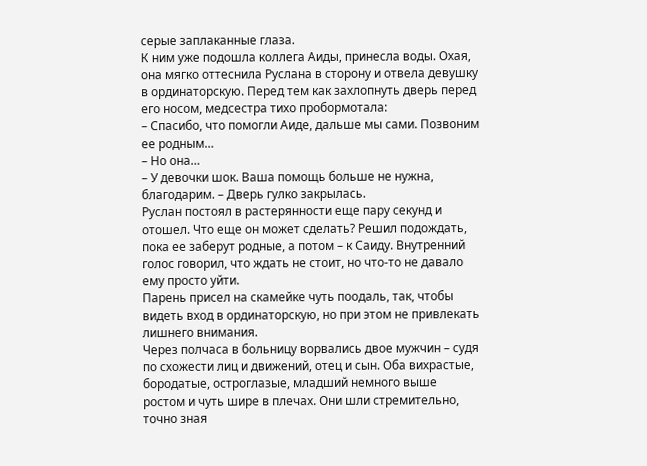серые заплаканные глаза.
К ним уже подошла коллега Аиды, принесла воды. Охая, она мягко оттеснила Руслана в сторону и отвела девушку в ординаторскую. Перед тем как захлопнуть дверь перед его носом, медсестра тихо пробормотала:
– Спасибо, что помогли Аиде, дальше мы сами. Позвоним ее родным…
– Но она…
– У девочки шок. Ваша помощь больше не нужна, благодарим. – Дверь гулко закрылась.
Руслан постоял в растерянности еще пару секунд и отошел. Что еще он может сделать? Решил подождать, пока ее заберут родные, а потом – к Саиду. Внутренний голос говорил, что ждать не стоит, но что-то не давало ему просто уйти.
Парень присел на скамейке чуть поодаль, так, чтобы видеть вход в ординаторскую, но при этом не привлекать лишнего внимания.
Через полчаса в больницу ворвались двое мужчин – судя по схожести лиц и движений, отец и сын. Оба вихрастые, бородатые, остроглазые, младший немного выше ростом и чуть шире в плечах. Они шли стремительно, точно зная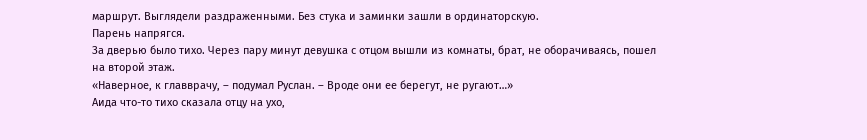маршрут. Выглядели раздраженными. Без стука и заминки зашли в ординаторскую.
Парень напрягся.
За дверью было тихо. Через пару минут девушка с отцом вышли из комнаты, брат, не оборачиваясь, пошел на второй этаж.
«Наверное, к главврачу, – подумал Руслан. – Вроде они ее берегут, не ругают…»
Аида что-то тихо сказала отцу на ухо,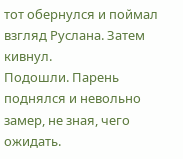тот обернулся и поймал взгляд Руслана. Затем кивнул.
Подошли. Парень поднялся и невольно замер, не зная, чего ожидать.